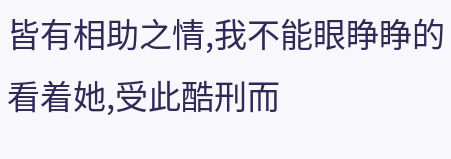皆有相助之情,我不能眼睁睁的看着她,受此酷刑而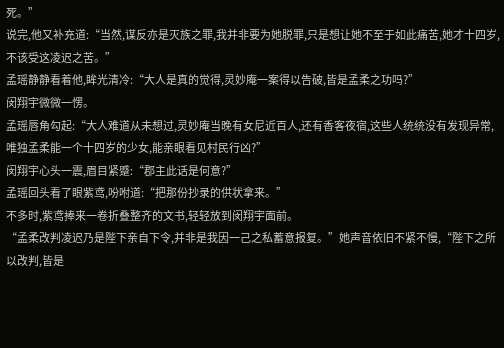死。”
说完,他又补充道:“当然,谋反亦是灭族之罪,我并非要为她脱罪,只是想让她不至于如此痛苦,她才十四岁,不该受这凌迟之苦。”
孟瑶静静看着他,眸光清冷:“大人是真的觉得,灵妙庵一案得以告破,皆是孟柔之功吗?”
闵翔宇微微一愣。
孟瑶唇角勾起:“大人难道从未想过,灵妙庵当晚有女尼近百人,还有香客夜宿,这些人统统没有发现异常,唯独孟柔能一个十四岁的少女,能亲眼看见村民行凶?”
闵翔宇心头一震,眉目紧蹙:“郡主此话是何意?”
孟瑶回头看了眼紫鸢,吩咐道:“把那份抄录的供状拿来。”
不多时,紫鸢捧来一卷折叠整齐的文书,轻轻放到闵翔宇面前。
“孟柔改判凌迟乃是陛下亲自下令,并非是我因一己之私蓄意报复。”她声音依旧不紧不慢,“陛下之所以改判,皆是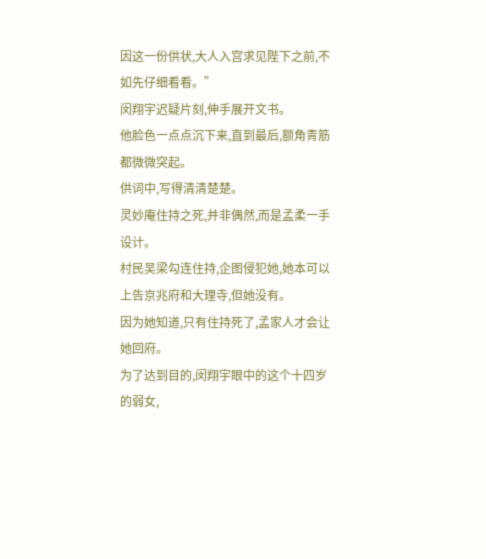因这一份供状,大人入宫求见陛下之前,不如先仔细看看。”
闵翔宇迟疑片刻,伸手展开文书。
他脸色一点点沉下来,直到最后,额角青筋都微微突起。
供词中,写得清清楚楚。
灵妙庵住持之死,并非偶然,而是孟柔一手设计。
村民吴梁勾连住持,企图侵犯她,她本可以上告京兆府和大理寺,但她没有。
因为她知道,只有住持死了,孟家人才会让她回府。
为了达到目的,闵翔宇眼中的这个十四岁的弱女,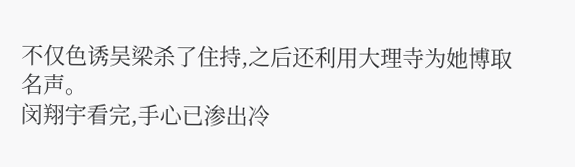不仅色诱吴梁杀了住持,之后还利用大理寺为她博取名声。
闵翔宇看完,手心已渗出冷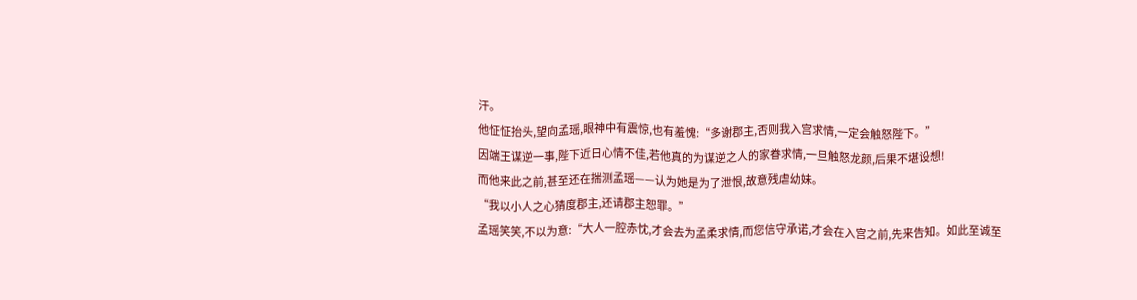汗。
他怔怔抬头,望向孟瑶,眼神中有震惊,也有羞愧:“多谢郡主,否则我入宫求情,一定会触怒陛下。”
因端王谋逆一事,陛下近日心情不佳,若他真的为谋逆之人的家眷求情,一旦触怒龙颜,后果不堪设想!
而他来此之前,甚至还在揣测孟瑶——认为她是为了泄恨,故意残虐幼妹。
“我以小人之心猜度郡主,还请郡主恕罪。”
孟瑶笑笑,不以为意:“大人一腔赤忱,才会去为孟柔求情,而您信守承诺,才会在入宫之前,先来告知。如此至诚至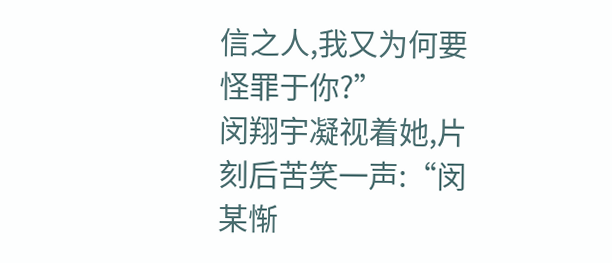信之人,我又为何要怪罪于你?”
闵翔宇凝视着她,片刻后苦笑一声:“闵某惭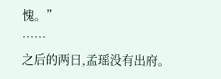愧。”
……
之后的两日,孟瑶没有出府。